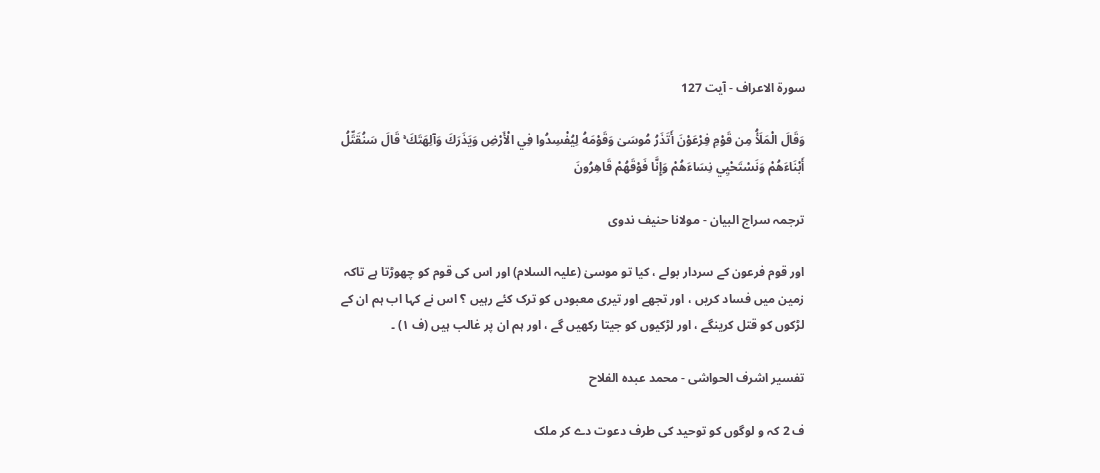سورة الاعراف - آیت 127

وَقَالَ الْمَلَأُ مِن قَوْمِ فِرْعَوْنَ أَتَذَرُ مُوسَىٰ وَقَوْمَهُ لِيُفْسِدُوا فِي الْأَرْضِ وَيَذَرَكَ وَآلِهَتَكَ ۚ قَالَ سَنُقَتِّلُ أَبْنَاءَهُمْ وَنَسْتَحْيِي نِسَاءَهُمْ وَإِنَّا فَوْقَهُمْ قَاهِرُونَ

ترجمہ سراج البیان - مولانا حنیف ندوی

اور قوم فرعون کے سردار بولے ، کیا تو موسیٰ (علیہ السلام) اور اس کی قوم کو چھوڑتا ہے تاکہ زمین میں فساد کریں ، اور تجھے اور تیری معبودں کو ترک کئے رہیں ؟ اس نے کہا اب ہم ان کے لڑکوں کو قتل کرینگے ، اور لڑکیوں کو جیتا رکھیں گے ، اور ہم ان پر غالب ہیں (ف ١) ۔

تفسیر اشرف الحواشی - محمد عبدہ الفلاح

ف 2 کہ و لوگوں کو توحید کی طرف دعوت دے کر ملک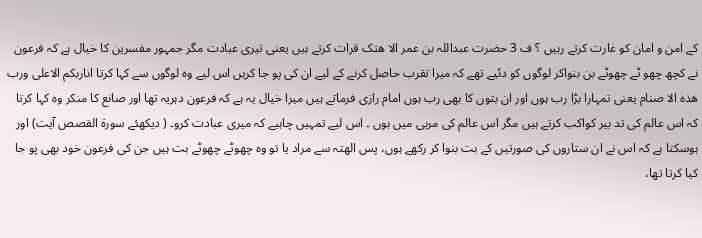کے امن و امان کو غارت کرتے رہیں ؟ ف 3 حضرت عبداللہ بن عمر الا ھتک قرات کرتے ہیں یعنی تیری عبادت مگر جمہور مفسرین کا خیال ہے کہ فرعون نے کچھ چھو ٹے چھوٹے بن بنواکر لوگوں کو دئیے تھے کہ میرا تقرب حاصل کرنے کے لیے ان کی پو جا کریں اس لیے وہ لوگوں سے کہا کرتا اناربکم الاعلی ورب ھذہ الا صنام یعنی تمہارا بڑا رب ہوں اور ان بتوں کا بھی رب ہوں امام رازی فرماتے ہیں میرا خیال یہ ہے کہ فرعون دہریہ تھا اور صانع کا منکر وہ کہا کرتا کہ اس عالم کی تد بیر کواکب کرتے ہیں مگر اس عالم کی مربی میں ہوں ۔ اس لیے تمہیں چاہیے کہ میری عبادت کرو۔ ( دیکھئے سورۃ القصص آیت) اور ہوسکتا ہے کہ اس نے ان ستاروں کی صورتیں کے بت بنوا کر رکھے ہوں، پس الھتہ سے مراد یا تو وہ چھوٹے چھوٹے بت ہیں جن کی فرعون خود بھی پو جا کیا کرتا تھا،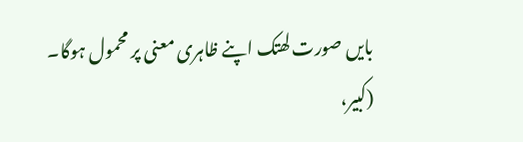بایں صورت لھتک اپنے ظاہری معنی پر محمول ہوگا۔ (کبیر،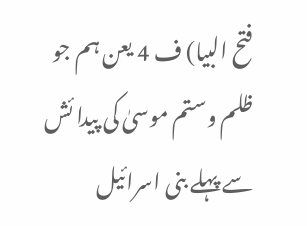فتح البیا) ف 4 یعن ہم جو ظلم وستم موسیٰ کی پیدا ئش سے پہلے بنی اسرائیل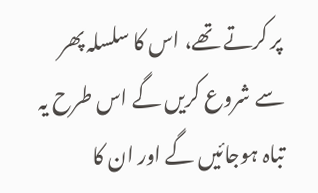پر کرتے تھے، اس کا سلسلہ پھر سے شروع کریں گے اس طرح یہ تباہ ہوجائیں گے اور ان کا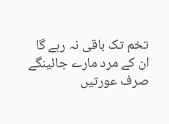تخم تک باقی نہ رہے گا ان کے مرد مارے جائینگے صرف عورتیں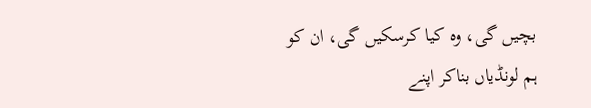بچیں گی، وہ کیا کرسکیں گی، ان کو ہم لونڈیاں بناکر اپنے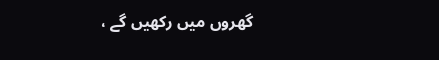گھروں میں رکھیں گے ،